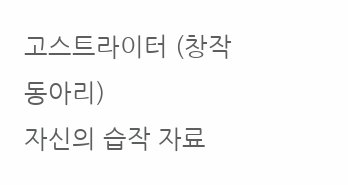고스트라이터 (창작 동아리)
자신의 습작 자료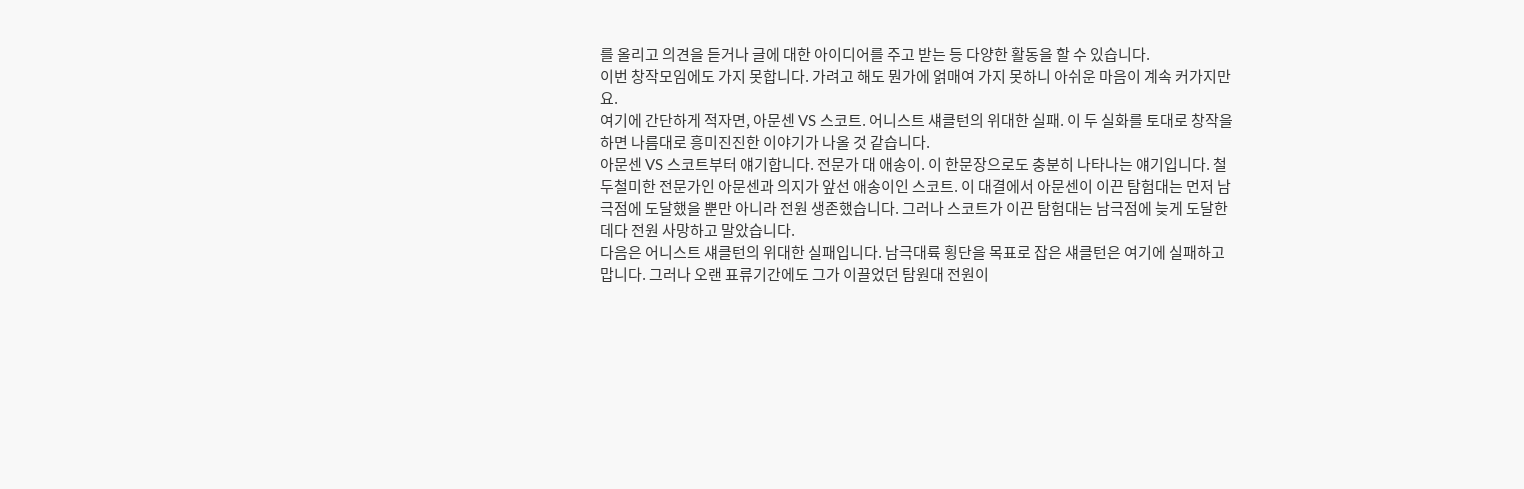를 올리고 의견을 듣거나 글에 대한 아이디어를 주고 받는 등 다양한 활동을 할 수 있습니다.
이번 창작모임에도 가지 못합니다. 가려고 해도 뭔가에 얽매여 가지 못하니 아쉬운 마음이 계속 커가지만요.
여기에 간단하게 적자면, 아문센 VS 스코트. 어니스트 섀클턴의 위대한 실패. 이 두 실화를 토대로 창작을 하면 나름대로 흥미진진한 이야기가 나올 것 같습니다.
아문센 VS 스코트부터 얘기합니다. 전문가 대 애송이. 이 한문장으로도 충분히 나타나는 얘기입니다. 철두철미한 전문가인 아문센과 의지가 앞선 애송이인 스코트. 이 대결에서 아문센이 이끈 탐험대는 먼저 남극점에 도달했을 뿐만 아니라 전원 생존했습니다. 그러나 스코트가 이끈 탐험대는 남극점에 늦게 도달한데다 전원 사망하고 말았습니다.
다음은 어니스트 섀클턴의 위대한 실패입니다. 남극대륙 횡단을 목표로 잡은 섀클턴은 여기에 실패하고 맙니다. 그러나 오랜 표류기간에도 그가 이끌었던 탐원대 전원이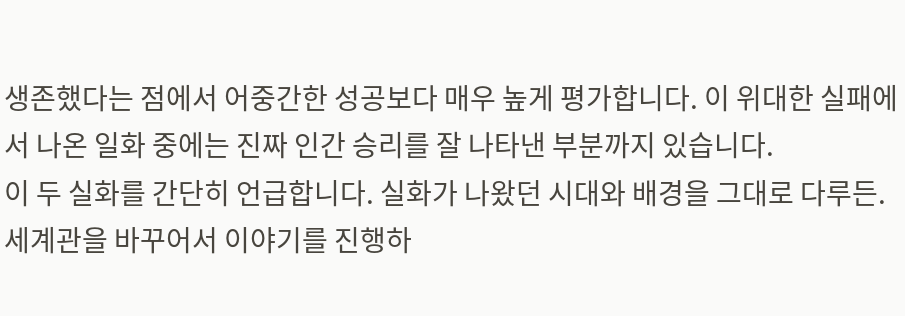생존했다는 점에서 어중간한 성공보다 매우 높게 평가합니다. 이 위대한 실패에서 나온 일화 중에는 진짜 인간 승리를 잘 나타낸 부분까지 있습니다.
이 두 실화를 간단히 언급합니다. 실화가 나왔던 시대와 배경을 그대로 다루든. 세계관을 바꾸어서 이야기를 진행하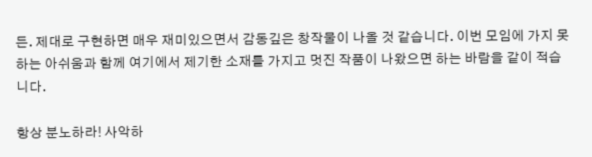든. 제대로 구현하면 매우 재미있으면서 감동깊은 창작물이 나올 것 같습니다. 이번 모임에 가지 못하는 아쉬움과 함께 여기에서 제기한 소재를 가지고 멋진 작품이 나왔으면 하는 바람을 같이 적습니다.

항상 분노하라! 사악하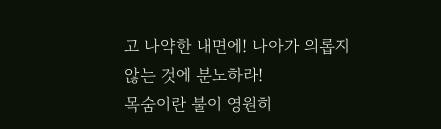고 나약한 내면에! 나아가 의롭지 않는 것에 분노하라!
목숨이란 불이 영원히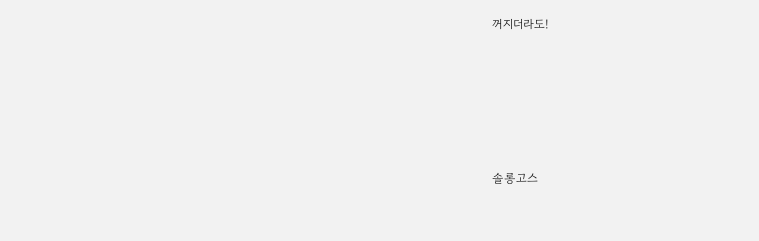꺼지더라도!





솔롱고스